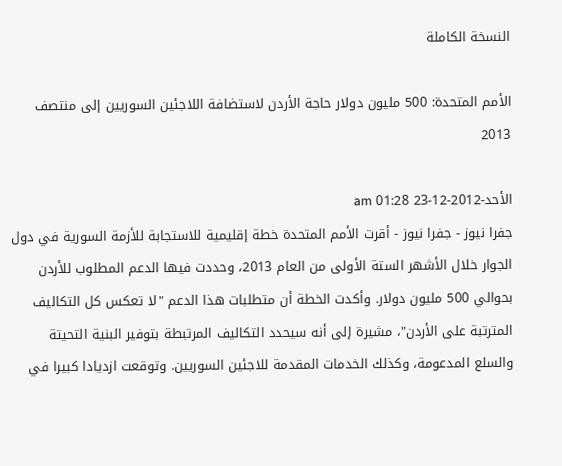النسخة الكاملة

الأمم المتحدة: 500 مليون دولار حاجة الأردن لاستضافة اللاجئين السوريين إلى منتصف 2013

الأحد-2012-12-23 01:28 am
جفرا نيوز - جفرا نيوز - أقرت الأمم المتحدة خطة إقليمية للاستجابة للأزمة السورية في دول الجوار خلال الأشهر الستة الأولى من العام 2013، وحددت فيها الدعم المطلوب للأردن بحوالي 500 مليون دولار. وأكدت الخطة أن متطلبات هذا الدعم "لا تعكس كل التكاليف المترتبة على الأردن"، مشيرة إلى أنه سيحدد التكاليف المرتبطة بتوفير البنية التحيتة والسلع المدعومة، وكذلك الخدمات المقدمة للاجئين السوريين. وتوقعت ازديادا كبيرا في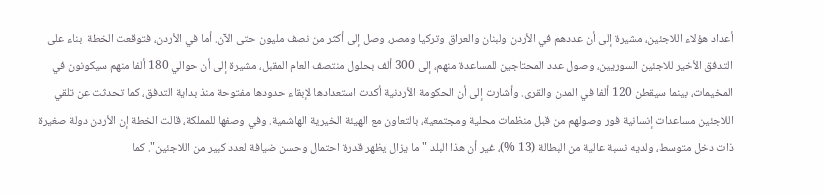أعداد هؤلاء اللاجئين، مشيرة إلى أن عددهم في الأردن ولبنان والعراق وتركيا ومصر، وصل إلى أكثر من نصف مليون حتى الآن. أما في الأردن، فتوقعت الخطة  بناء على التدفق الأخير للاجئين السوريين، وصول عدد المحتاجين للمساعدة منهم، إلى 300 ألف بحلول منتصف العام المقبل، مشيرة إلى أن حوالي 180 ألفا منهم سيكونون في المخيمات، بينما سيقطن 120 ألفا في المدن والقرى. وأشارت إلى أن الحكومة الأردنية أكدت استعدادها لإبقاء حدودها مفتوحة منذ بداية التدفق، كما تحدثت عن تلقي اللاجئين مساعدات إنسانية فور وصولهم من قبل منظمات محلية ومجتمعية، بالتعاون مع الهيئة الخيرية الهاشمية. وفي وصفها للمملكة، قالت الخطة إن الأردن دولة صغيرة ذات دخل متوسط، ولديه نسبة عالية من البطالة (13 %)، غير أن هذا البلد "ما يزال يظهر قدرة احتمال وحسن ضيافة لعدد كبير من اللاجئين". كما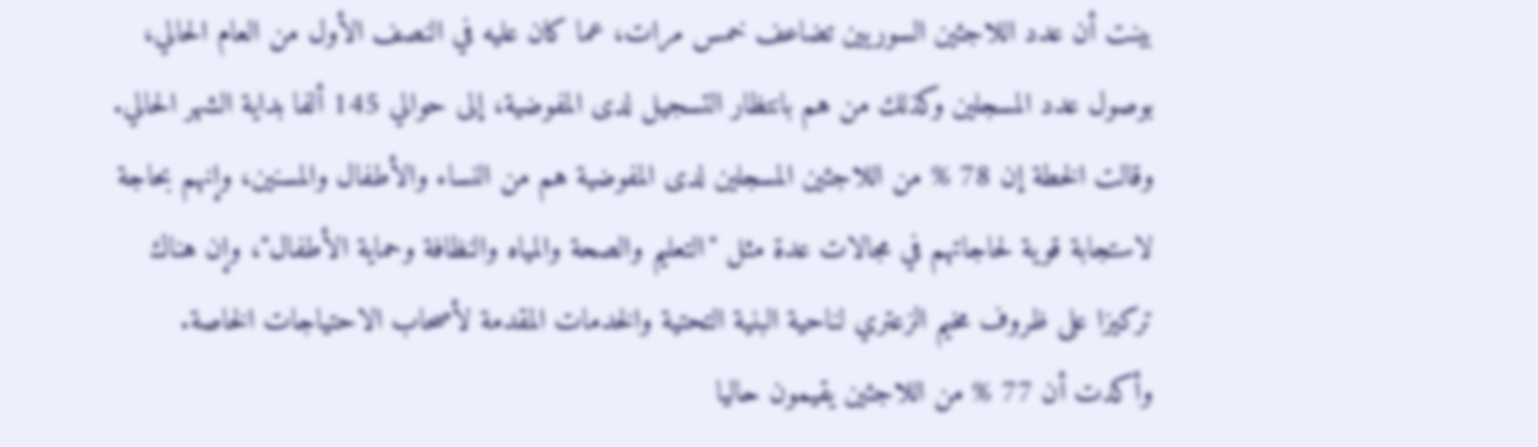بينت أن عدد اللاجئين السوريين تضاعف خمس مرات، عما كان عليه في النصف الأول من العام الحالي، بوصول عدد المسجلين وكذلك من هم بانتظار التسجيل لدى المفوضية، إلى حوالي 145 ألفا بداية الشهر الحالي. وقالت الخطة إن 78 % من اللاجئين المسجلين لدى المفوضية هم من النساء والأطفال والمسنين، وإنهم بحاجة لاستجابة قوية لحاجاتهم في مجالات عدة مثل "التعليم والصحة والمياه والنظافة وحماية الأطفال"، وإن هناك تركيزا على ظروف مخيم الزعتري لناحية البنية التحتية والخدمات المقدمة لأصحاب الاحتياجات الخاصة. وأكدت أن 77 % من اللاجئين يقيمون حاليا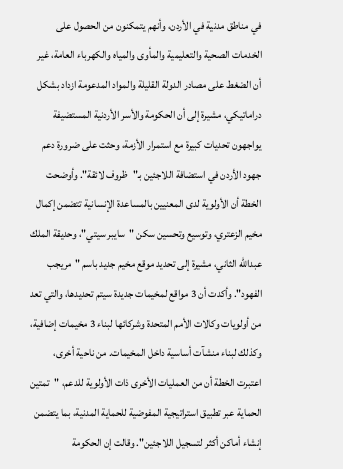في مناطق مدنية في الأردن، وأنهم يتمكنون من الحصول على الخدمات الصحية والتعليمية والمأوى والمياه والكهرباء العامة، غير أن الضغط على مصادر الدولة القليلة والمواد المدعومة ازداد بشكل دراماتيكي، مشيرة إلى أن الحكومة والأسر الأردنية المستضيفة يواجهون تحديات كبيرة مع استمرار الأزمة، وحثت على ضرورة دعم جهود الأردن في استضافة اللاجئين بـ"ظروف لائقة". وأوضحت الخطة أن الأولوية لدى المعنيين بالمساعدة الإنسانية تتضمن إكمال مخيم الزعتري، وتوسيع وتحسين سكن "سايبر سيتي"، وحديقة الملك عبدالله الثاني، مشيرة إلى تحديد موقع مخيم جديد باسم "مريجب الفهود". وأكدت أن 3 مواقع لمخيمات جديدة سيتم تحديدها، والتي تعد من أولويات وكالات الأمم المتحدة وشركائها لبناء 3 مخيمات إضافية، وكذلك لبناء منشآت أساسية داخل المخيمات. من ناحية أخرى، اعتبرت الخطة أن من العمليات الأخرى ذات الأولوية للدعم، "تمتين الحماية عبر تطبيق استراتيجية المفوضية للحماية المدنية، بما يتضمن إنشاء أماكن أكثر لتسجيل اللاجئين". وقالت إن الحكومة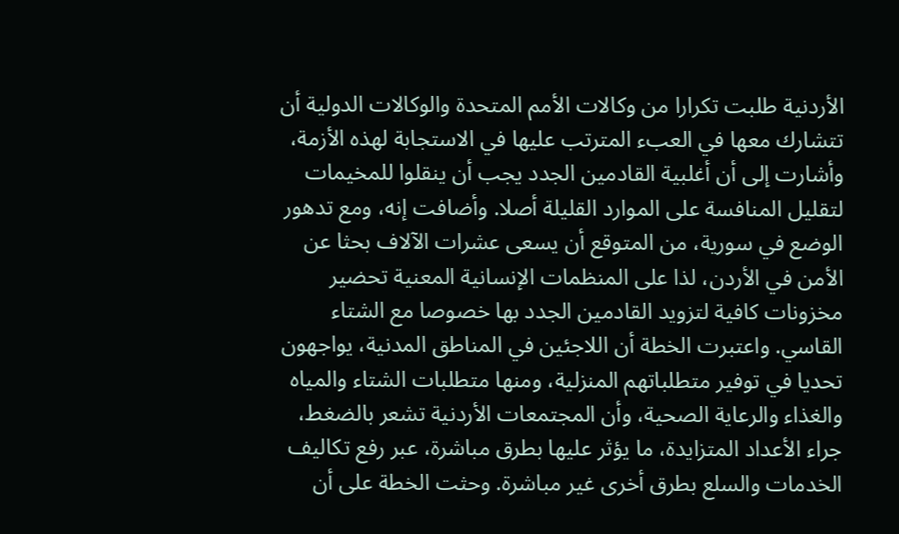الأردنية طلبت تكرارا من وكالات الأمم المتحدة والوكالات الدولية أن تتشارك معها في العبء المترتب عليها في الاستجابة لهذه الأزمة، وأشارت إلى أن أغلبية القادمين الجدد يجب أن ينقلوا للمخيمات لتقليل المنافسة على الموارد القليلة أصلا. وأضافت إنه، ومع تدهور الوضع في سورية، من المتوقع أن يسعى عشرات الآلاف بحثا عن الأمن في الأردن، لذا على المنظمات الإنسانية المعنية تحضير مخزونات كافية لتزويد القادمين الجدد بها خصوصا مع الشتاء القاسي. واعتبرت الخطة أن اللاجئين في المناطق المدنية، يواجهون تحديا في توفير متطلباتهم المنزلية، ومنها متطلبات الشتاء والمياه والغذاء والرعاية الصحية، وأن المجتمعات الأردنية تشعر بالضغط، جراء الأعداد المتزايدة، ما يؤثر عليها بطرق مباشرة، عبر رفع تكاليف الخدمات والسلع بطرق أخرى غير مباشرة. وحثت الخطة على أن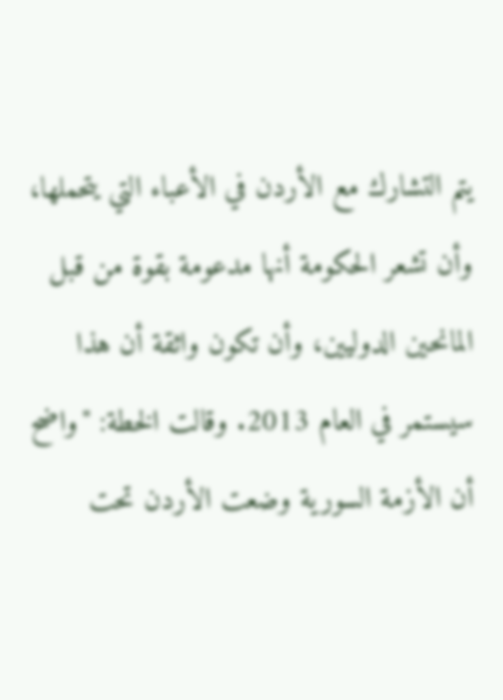يتم التشارك مع الأردن في الأعباء التي يتحملها، وأن تشعر الحكومة أنها مدعومة بقوة من قبل المانحين الدوليين، وأن تكون واثقة أن هذا سيستمر في العام 2013. وقالت الخطة: "واضح أن الأزمة السورية وضعت الأردن تحت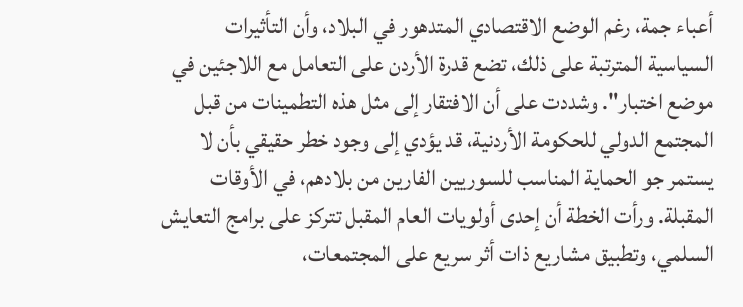أعباء جمة، رغم الوضع الاقتصادي المتدهور في البلاد، وأن التأثيرات السياسية المترتبة على ذلك، تضع قدرة الأردن على التعامل مع اللاجئين في موضع اختبار". وشددت على أن الافتقار إلى مثل هذه التطمينات من قبل المجتمع الدولي للحكومة الأردنية، قد يؤدي إلى وجود خطر حقيقي بأن لا يستمر جو الحماية المناسب للسوريين الفارين من بلادهم، في الأوقات المقبلة. ورأت الخطة أن إحدى أولويات العام المقبل تتركز على برامج التعايش السلمي، وتطبيق مشاريع ذات أثر سريع على المجتمعات،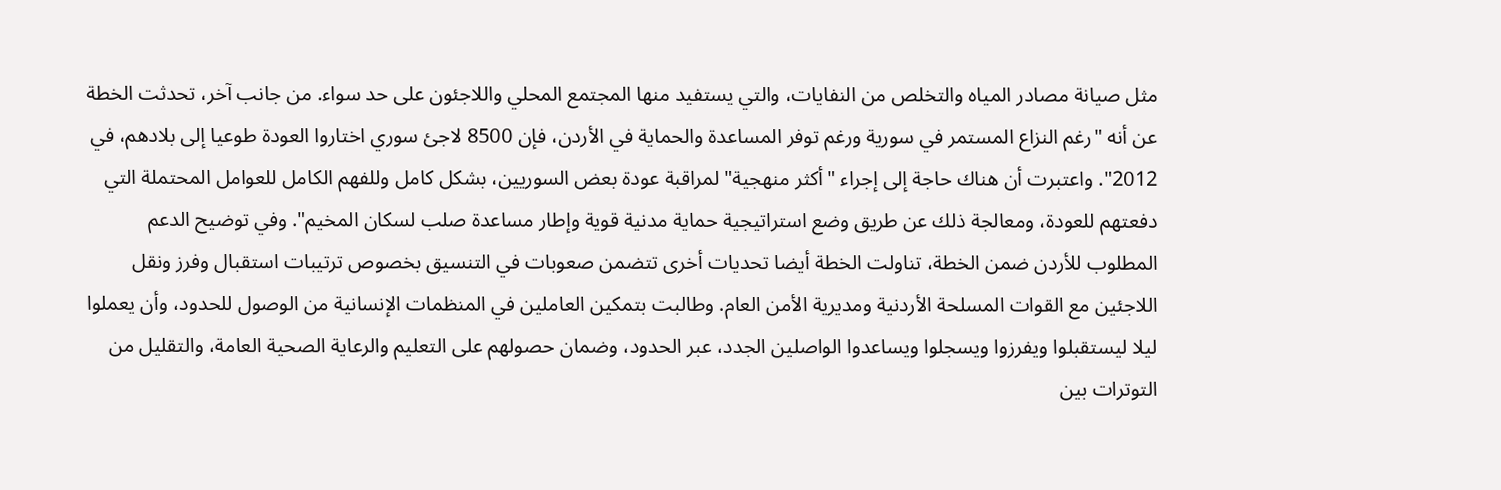مثل صيانة مصادر المياه والتخلص من النفايات، والتي يستفيد منها المجتمع المحلي واللاجئون على حد سواء. من جانب آخر، تحدثت الخطة عن أنه "رغم النزاع المستمر في سورية ورغم توفر المساعدة والحماية في الأردن، فإن 8500 لاجئ سوري اختاروا العودة طوعيا إلى بلادهم، في 2012". واعتبرت أن هناك حاجة إلى إجراء "أكثر منهجية" لمراقبة عودة بعض السوريين، بشكل كامل وللفهم الكامل للعوامل المحتملة التي دفعتهم للعودة، ومعالجة ذلك عن طريق وضع استراتيجية حماية مدنية قوية وإطار مساعدة صلب لسكان المخيم". وفي توضيح الدعم المطلوب للأردن ضمن الخطة، تناولت الخطة أيضا تحديات أخرى تتضمن صعوبات في التنسيق بخصوص ترتيبات استقبال وفرز ونقل اللاجئين مع القوات المسلحة الأردنية ومديرية الأمن العام. وطالبت بتمكين العاملين في المنظمات الإنسانية من الوصول للحدود، وأن يعملوا ليلا ليستقبلوا ويفرزوا ويسجلوا ويساعدوا الواصلين الجدد، عبر الحدود، وضمان حصولهم على التعليم والرعاية الصحية العامة، والتقليل من التوترات بين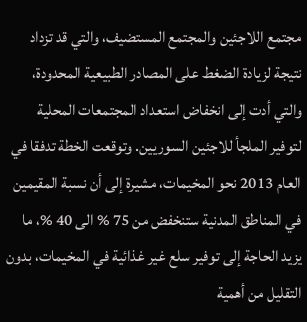مجتمع اللاجئين والمجتمع المستضيف، والتي قد تزداد نتيجة لزيادة الضغط على المصادر الطبيعية المحدودة، والتي أدت إلى انخفاض استعداد المجتمعات المحلية لتوفير الملجأ للاجئين السوريين. وتوقعت الخطة تدفقا في العام 2013 نحو المخيمات، مشيرة إلى أن نسبة المقيمين في المناطق المدنية ستنخفض من 75 % الى 40 %، ما يزيد الحاجة إلى توفير سلع غير غذائية في المخيمات، بدون التقليل من أهمية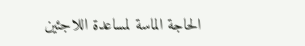الحاجة الماسة لمساعدة اللاجئين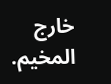خارج المخيم.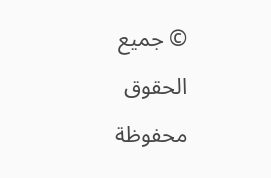© جميع الحقوق محفوظة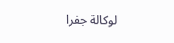لوكالة جفرا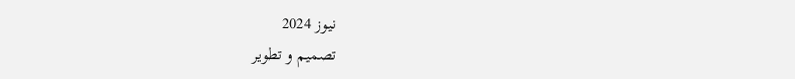نيوز 2024
تصميم و تطوير